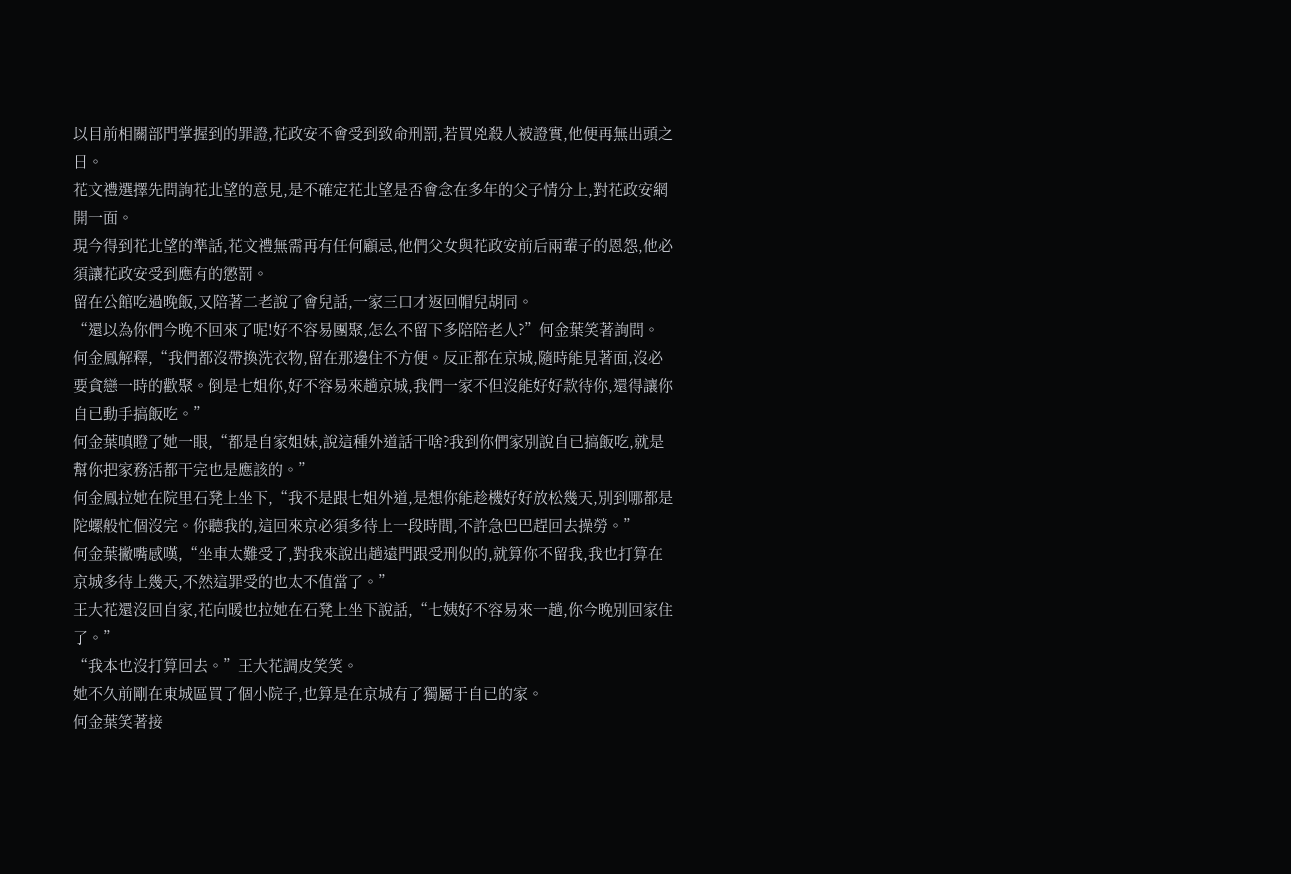以目前相關部門掌握到的罪證,花政安不會受到致命刑罰,若買兇殺人被證實,他便再無出頭之日。
花文禮選擇先問詢花北望的意見,是不確定花北望是否會念在多年的父子情分上,對花政安網開一面。
現今得到花北望的準話,花文禮無需再有任何顧忌,他們父女與花政安前后兩輩子的恩怨,他必須讓花政安受到應有的懲罰。
留在公館吃過晚飯,又陪著二老說了會兒話,一家三口才返回帽兒胡同。
“還以為你們今晚不回來了呢!好不容易團聚,怎么不留下多陪陪老人?”何金葉笑著詢問。
何金鳳解釋,“我們都沒帶換洗衣物,留在那邊住不方便。反正都在京城,隨時能見著面,沒必要貪戀一時的歡聚。倒是七姐你,好不容易來趟京城,我們一家不但沒能好好款待你,還得讓你自已動手搞飯吃。”
何金葉嗔瞪了她一眼,“都是自家姐妹,說這種外道話干啥?我到你們家別說自已搞飯吃,就是幫你把家務活都干完也是應該的。”
何金鳳拉她在院里石凳上坐下,“我不是跟七姐外道,是想你能趁機好好放松幾天,別到哪都是陀螺般忙個沒完。你聽我的,這回來京必須多待上一段時間,不許急巴巴趕回去操勞。”
何金葉撇嘴感嘆,“坐車太難受了,對我來說出趟遠門跟受刑似的,就算你不留我,我也打算在京城多待上幾天,不然這罪受的也太不值當了。”
王大花還沒回自家,花向暖也拉她在石凳上坐下說話,“七姨好不容易來一趟,你今晚別回家住了。”
“我本也沒打算回去。”王大花調皮笑笑。
她不久前剛在東城區買了個小院子,也算是在京城有了獨屬于自已的家。
何金葉笑著接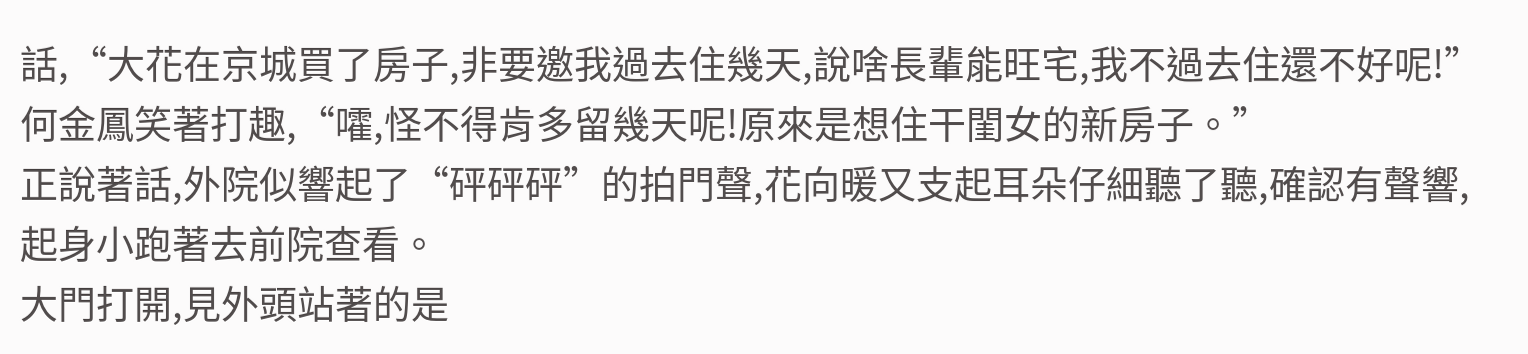話,“大花在京城買了房子,非要邀我過去住幾天,說啥長輩能旺宅,我不過去住還不好呢!”
何金鳳笑著打趣,“嚯,怪不得肯多留幾天呢!原來是想住干閨女的新房子。”
正說著話,外院似響起了“砰砰砰”的拍門聲,花向暖又支起耳朵仔細聽了聽,確認有聲響,起身小跑著去前院查看。
大門打開,見外頭站著的是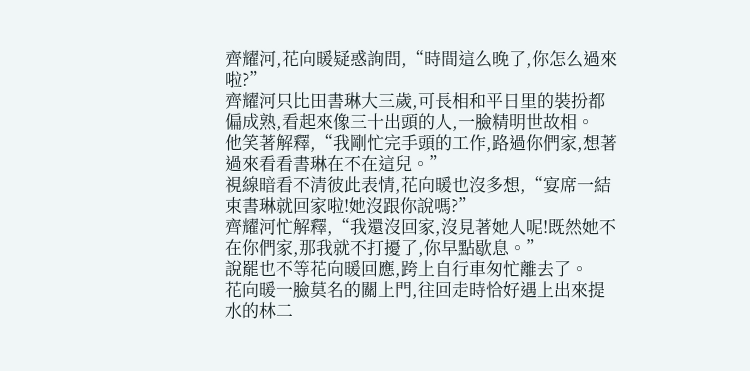齊耀河,花向暖疑惑詢問,“時間這么晚了,你怎么過來啦?”
齊耀河只比田書琳大三歲,可長相和平日里的裝扮都偏成熟,看起來像三十出頭的人,一臉精明世故相。
他笑著解釋,“我剛忙完手頭的工作,路過你們家,想著過來看看書琳在不在這兒。”
視線暗看不清彼此表情,花向暖也沒多想,“宴席一結束書琳就回家啦!她沒跟你說嗎?”
齊耀河忙解釋,“我還沒回家,沒見著她人呢!既然她不在你們家,那我就不打擾了,你早點歇息。”
說罷也不等花向暖回應,跨上自行車匆忙離去了。
花向暖一臉莫名的關上門,往回走時恰好遇上出來提水的林二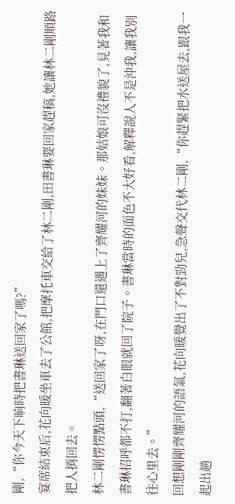剛,“你今天下晌時把書琳送回家了嗎?”
宴席結束后,花向暖坐車去了公館,把摩托車交給了林二剛,田書琳要回家趕稿,她讓林二剛順路把人捎回去。
林二剛愣愣點頭,“送回家了呀,在門口還遇上了齊耀河的妹妹。那姑娘可沒禮貌了,見著我和書琳招呼都不打,翻著白眼就回了院子。書琳當時的面色不大好看,解釋說人不是沖我,讓我別往心里去。”
回想剛剛齊耀河的語氣,花向暖覺出了不對勁兒,急聲交代林二剛,“你趕緊把水送屋去,跟我一起出趟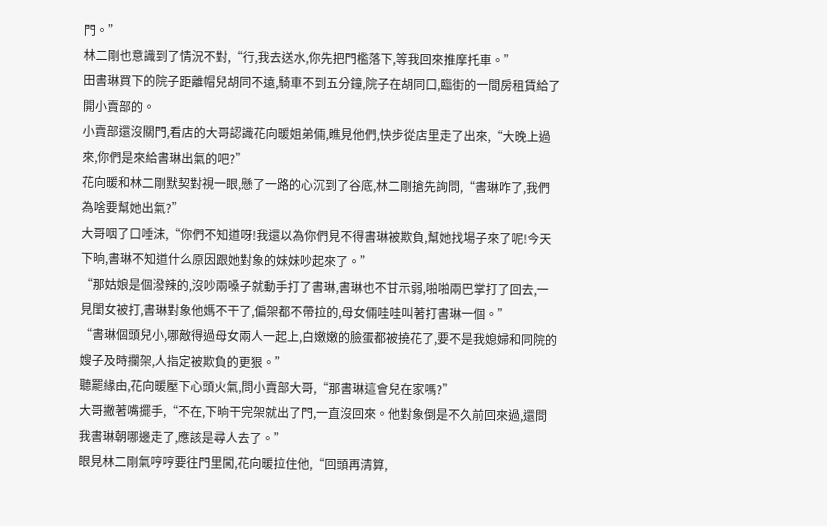門。”
林二剛也意識到了情況不對,“行,我去送水,你先把門檻落下,等我回來推摩托車。”
田書琳買下的院子距離帽兒胡同不遠,騎車不到五分鐘,院子在胡同口,臨街的一間房租賃給了開小賣部的。
小賣部還沒關門,看店的大哥認識花向暖姐弟倆,瞧見他們,快步從店里走了出來,“大晚上過來,你們是來給書琳出氣的吧?”
花向暖和林二剛默契對視一眼,懸了一路的心沉到了谷底,林二剛搶先詢問,“書琳咋了,我們為啥要幫她出氣?”
大哥咽了口唾沫,“你們不知道呀!我還以為你們見不得書琳被欺負,幫她找場子來了呢!今天下晌,書琳不知道什么原因跟她對象的妹妹吵起來了。”
“那姑娘是個潑辣的,沒吵兩嗓子就動手打了書琳,書琳也不甘示弱,啪啪兩巴掌打了回去,一見閨女被打,書琳對象他媽不干了,偏架都不帶拉的,母女倆哇哇叫著打書琳一個。”
“書琳個頭兒小,哪敵得過母女兩人一起上,白嫩嫩的臉蛋都被撓花了,要不是我媳婦和同院的嫂子及時攔架,人指定被欺負的更狠。”
聽罷緣由,花向暖壓下心頭火氣,問小賣部大哥,“那書琳這會兒在家嗎?”
大哥撇著嘴擺手,“不在,下晌干完架就出了門,一直沒回來。他對象倒是不久前回來過,還問我書琳朝哪邊走了,應該是尋人去了。”
眼見林二剛氣哼哼要往門里闖,花向暖拉住他,“回頭再清算,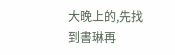大晚上的,先找到書琳再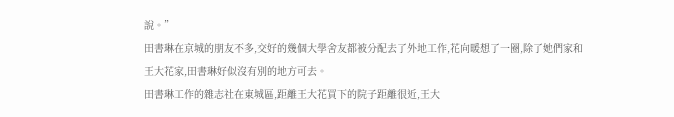說。”
田書琳在京城的朋友不多,交好的幾個大學舍友都被分配去了外地工作,花向暖想了一圈,除了她們家和王大花家,田書琳好似沒有別的地方可去。
田書琳工作的雜志社在東城區,距離王大花買下的院子距離很近,王大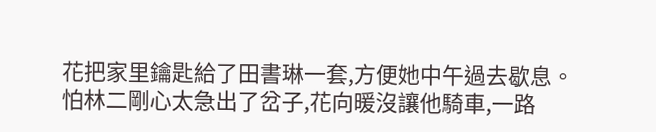花把家里鑰匙給了田書琳一套,方便她中午過去歇息。
怕林二剛心太急出了岔子,花向暖沒讓他騎車,一路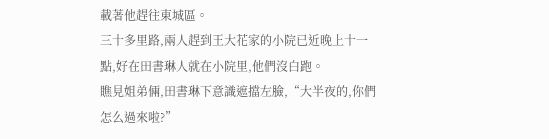載著他趕往東城區。
三十多里路,兩人趕到王大花家的小院已近晚上十一點,好在田書琳人就在小院里,他們沒白跑。
瞧見姐弟倆,田書琳下意識遮擋左臉,“大半夜的,你們怎么過來啦?”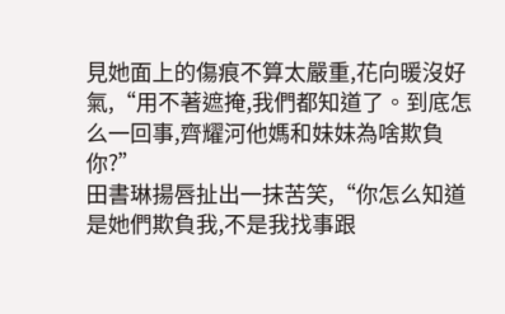見她面上的傷痕不算太嚴重,花向暖沒好氣,“用不著遮掩,我們都知道了。到底怎么一回事,齊耀河他媽和妹妹為啥欺負你?”
田書琳揚唇扯出一抹苦笑,“你怎么知道是她們欺負我,不是我找事跟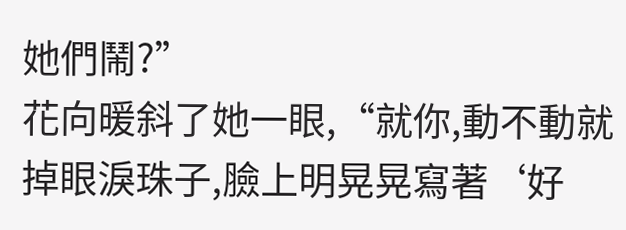她們鬧?”
花向暖斜了她一眼,“就你,動不動就掉眼淚珠子,臉上明晃晃寫著‘好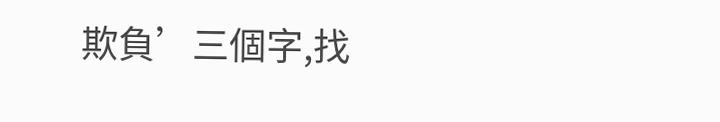欺負’三個字,找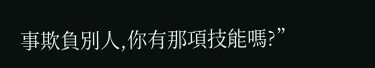事欺負別人,你有那項技能嗎?”